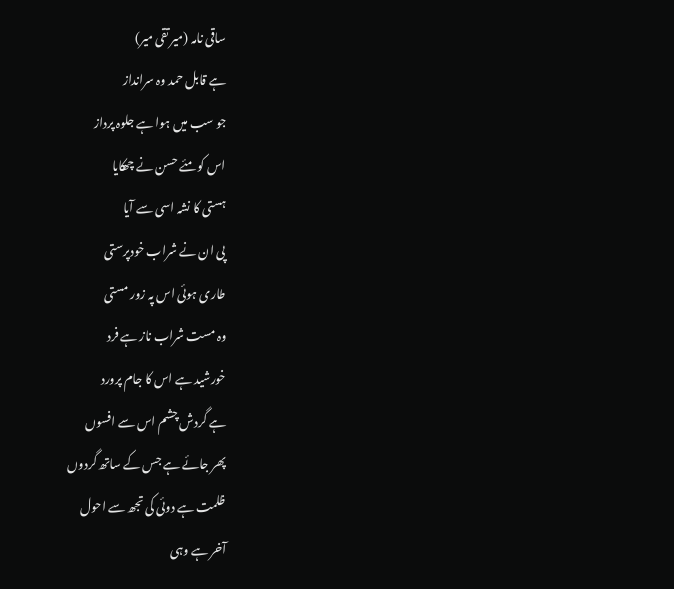ساقی نامہ (میر تقی میر)
ہے قابل حمد وہ سرانداز
جو سب میں ہوا ہے جلوہ پرداز
اس کو مئے حسن نے چھکایا
ہستی کا نشہ اسی سے آیا
پی ان نے شراب خودپرستی
طاری ہوئی اس پہ زور مستی
وہ مست شراب ناز ہے فرد
خورشید ہے اس کا جام پرورد
ہے گردش چشم اس سے افسوں
پھر جائے ہے جس کے ساتھ گردوں
ظلمت ہے دوئی کی تجھ سے احول
آخر ہے وہی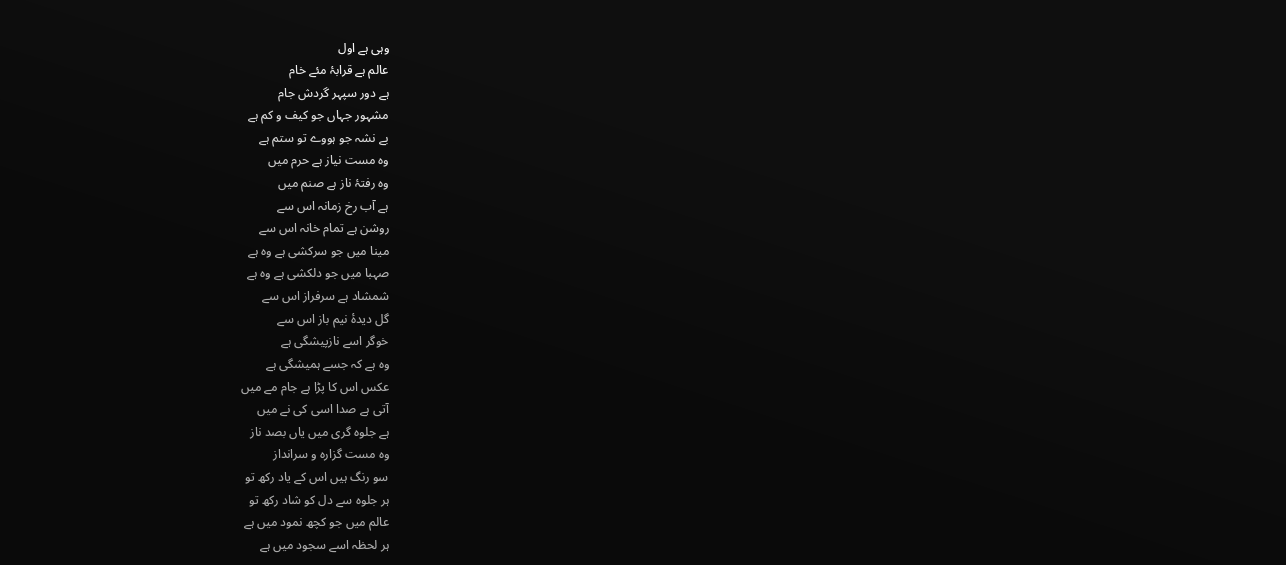وہی ہے اول
عالم ہے قرابۂ مئے خام
ہے دور سپہر گردش جام
مشہور جہاں جو کیف و کم ہے
بے نشہ جو ہووے تو ستم ہے
وہ مست نیاز ہے حرم میں
وہ رفتۂ ناز ہے صنم میں
ہے آب رخ زمانہ اس سے
روشن ہے تمام خانہ اس سے
مینا میں جو سرکشی ہے وہ ہے
صہبا میں جو دلکشی ہے وہ ہے
شمشاد ہے سرفراز اس سے
گل دیدۂ نیم باز اس سے
خوگر اسے نازپیشگی ہے
وہ ہے کہ جسے ہمیشگی ہے
عکس اس کا پڑا ہے جام مے میں
آتی ہے صدا اسی کی نے میں
ہے جلوہ گری میں یاں بصد ناز
وہ مست گزارہ و سرانداز
سو رنگ ہیں اس کے یاد رکھ تو
ہر جلوہ سے دل کو شاد رکھ تو
عالم میں جو کچھ نمود میں ہے
ہر لحظہ اسے سجود میں ہے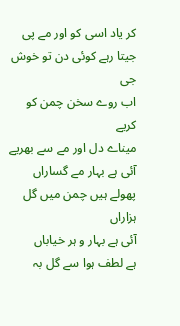کر یاد اسی کو اور مے پی
جیتا رہے کوئی دن تو خوش جی
اب روے سخن چمن کو کریے
میناے دل اور مے سے بھریے
آئی ہے بہار مے گساراں
پھولے ہیں چمن میں گل ہزاراں
آئی ہے بہار و ہر خیاباں
ہے لطف ہوا سے گل بہ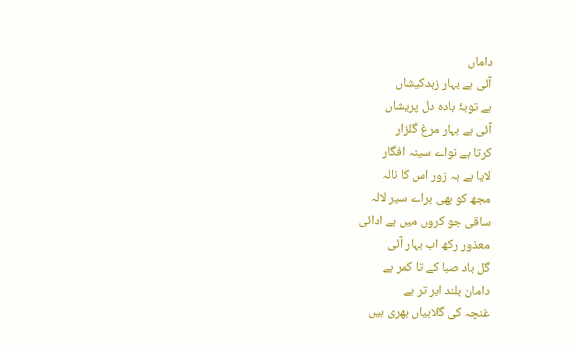داماں
آئی ہے بہار زہدکیشاں
ہے توبۂ بادہ دل پریشاں
آئی ہے بہار مرغ گلزار
کرتا ہے نواے سینہ افگار
لایا ہے بہ زور اس کا نالہ
مجھ کو بھی براے سیر لالہ
ساقی جو کروں میں بے ادائی
معذور رکھ اب بہار آئی
گل باد صبا کے تا کمر ہے
دامان بلند ابر تر ہے
غنچہ کی گلابیاں بھری ہیں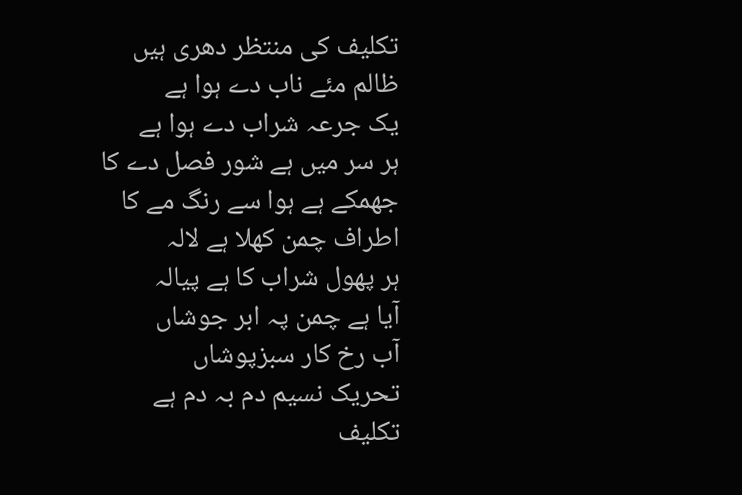تکلیف کی منتظر دھری ہیں
ظالم مئے ناب دے ہوا ہے
یک جرعہ شراب دے ہوا ہے
ہر سر میں ہے شور فصل دے کا
جھمکے ہے ہوا سے رنگ مے کا
اطراف چمن کھلا ہے لالہ
ہر پھول شراب کا ہے پیالہ
آیا ہے چمن پہ ابر جوشاں
آب رخ کار سبزپوشاں
تحریک نسیم دم بہ دم ہے
تکلیف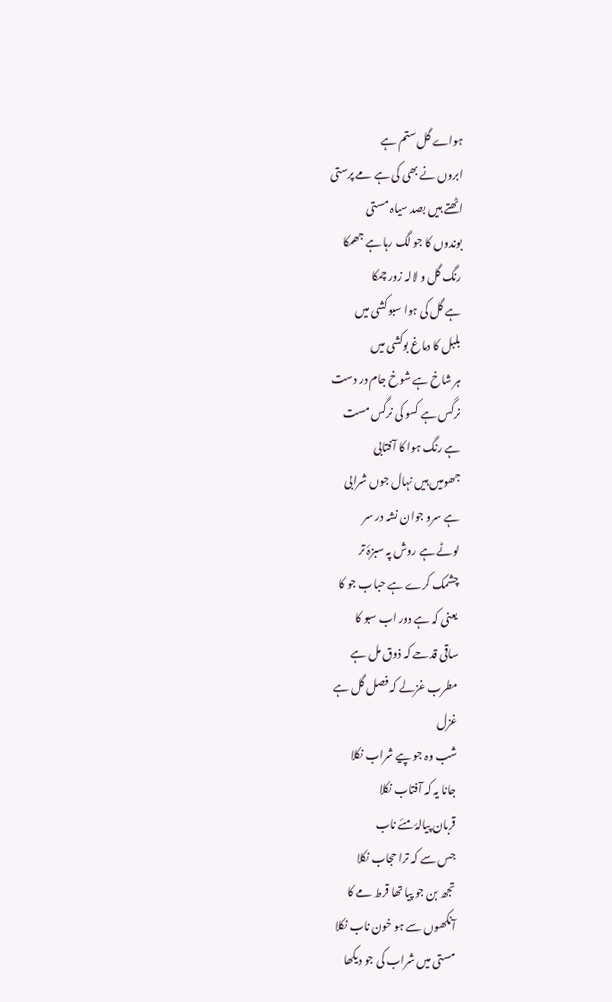ہواے گل ستم ہے
ابروں نے بھی کی ہے مے پرستی
اٹھتے ہیں بصد سیاہ مستی
بوندوں کا جو لگ رہا ہے جھمکا
رنگ گل و لالہ زور چمکا
ہے گل کی ہوا سبو کشی میں
بلبل کا دماغ بوکشی میں
ہر شاخ ہے شوخ جام در دست
نرگس ہے کسو کی نرگس مست
ہے رنگ ہوا کا آفتابی
جھومیں ہیں نہال جوں شرابی
ہے سرو جوان نشہ در سر
لوٹے ہے روش پہ سبزۂ تر
چشمک کرے ہے حباب جو کا
یعنی کہ ہے دور اب سبو کا
ساقی قدحے کہ ذوق مل ہے
مطرب غزلے کہ فصل گل ہے
غزل
شب وہ جو پیے شراب نکلا
جانا یہ کہ آفتاب نکلا
قربان پیالۂ مئے ناب
جس سے کہ ترا حجاب نکلا
تجھ بن جو پیا تھا قرط مے کا
آنکھوں سے ہو خون ناب نکلا
مستی میں شراب کی جو دیکھا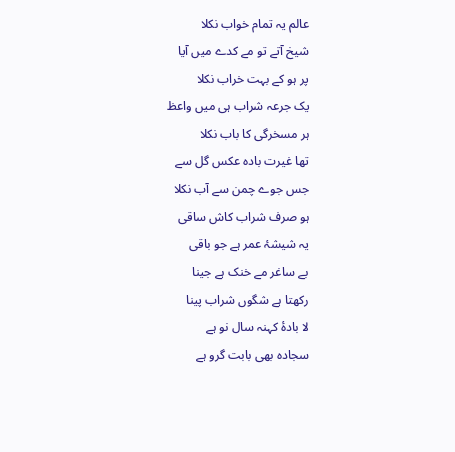عالم یہ تمام خواب نکلا
شیخ آتے تو مے کدے میں آیا
پر ہو کے بہت خراب نکلا
یک جرعہ شراب ہی میں واعظ
ہر مسخرگی کا باب نکلا
تھا غیرت بادہ عکس گل سے
جس جوے چمن سے آب نکلا
ہو صرف شراب کاش ساقی
یہ شیشۂ عمر ہے جو باقی
بے ساغر مے خنک ہے جینا
رکھتا ہے شگوں شراب پینا
لا بادۂ کہنہ سال نو ہے
سجادہ بھی بابت گرو ہے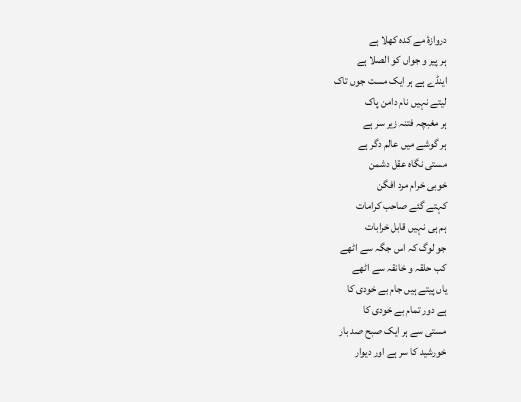دروازۂ مے کدہ کھلا ہے
ہر پیر و جواں کو الصلا ہے
اینڈے ہے ہر ایک مست جوں تاک
لیتے نہیں نام دامن پاک
ہر مغبچہ فتنہ زیر سر ہے
ہر گوشے میں عالم دگر ہے
مستی نگاہ عقل دشمن
خوبی خرام مرد افگن
کہتے گئے صاحب کرامات
ہم ہی نہیں قابل خرابات
جو لوگ کہ اس جگہ سے اٹھے
کب حلقہ و خانقہ سے اٹھے
یاں پیتے ہیں جام بے خودی کا
ہے دور تمام بے خودی کا
مستی سے ہر ایک صبح صد بار
خورشید کا سر ہے اور دیوار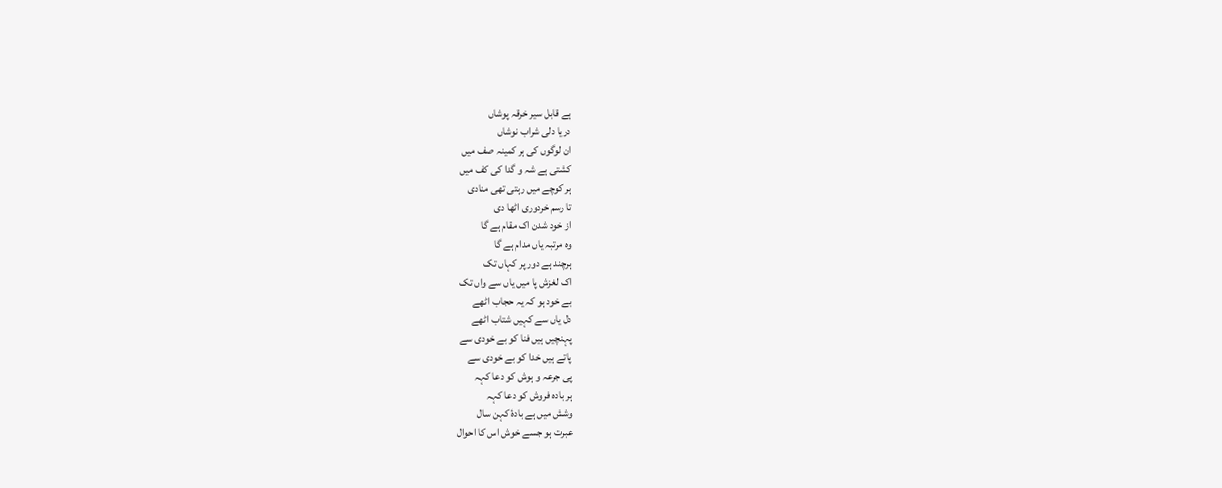ہے قابل سیر خرقہ پوشاں
دریا دلی شراب نوشاں
ان لوگوں کی ہر کمینہ صف میں
کشتی ہے شہ و گدا کی کف میں
ہر کوچے میں رہتی تھی منادی
تا رسم خردوری اٹھا دی
از خود شدن اک مقام ہے گا
وہ مرتبہ یاں مدام ہے گا
ہرچند ہے دور پر کہاں تک
اک لغزش پا میں یاں سے واں تک
بے خود ہو کہ یہ حجاب اٹھے
دل یاں سے کہیں شتاب اٹھے
پہنچیں ہیں فنا کو بے خودی سے
پاتے ہیں خدا کو بے خودی سے
پی جرعہ و ہوش کو دعا کہہ
ہر بادہ فروش کو دعا کہہ
وشش میں ہے بادۂ کہن سال
عبرت ہو جسے خوش اس کا احوال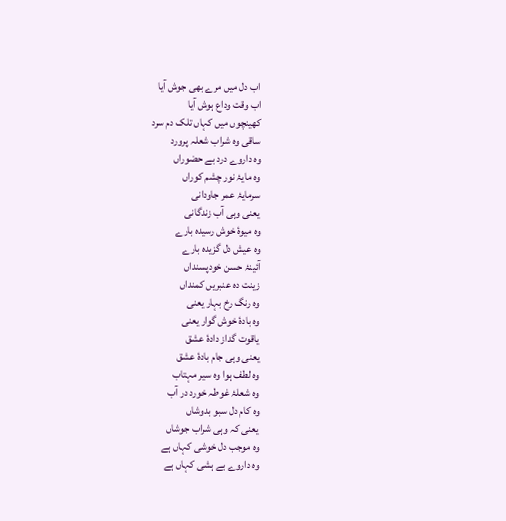اب دل میں مرے بھی جوش آیا
اب وقت وداع ہوش آیا
کھینچوں میں کہاں تلک دم سرد
ساقی وہ شراب شعلہ پرورد
وہ داروے درد بے حضوراں
وہ مایۂ نور چشم کوراں
سرمایۂ عمر جاودانی
یعنی وہی آب زندگانی
وہ میوۂ خوش رسیدہ بارے
وہ عیش دل گزیدہ بارے
آئینۂ حسن خودپسنداں
زینت دہ عنبریں کمنداں
وہ رنگ رخ بہار یعنی
وہ بادۂ خوش گوار یعنی
یاقوت گداز دادۂ عشق
یعنی وہی جام بادۂ عشق
وہ لطف ہوا وہ سیر مہتاب
وہ شعلۂ غوطہ خورد در آب
وہ کام دل سبو بدوشاں
یعنی کہ وہی شراب جوشاں
وہ موجب دل خوشی کہاں ہے
وہ داروے بے ہشی کہاں ہے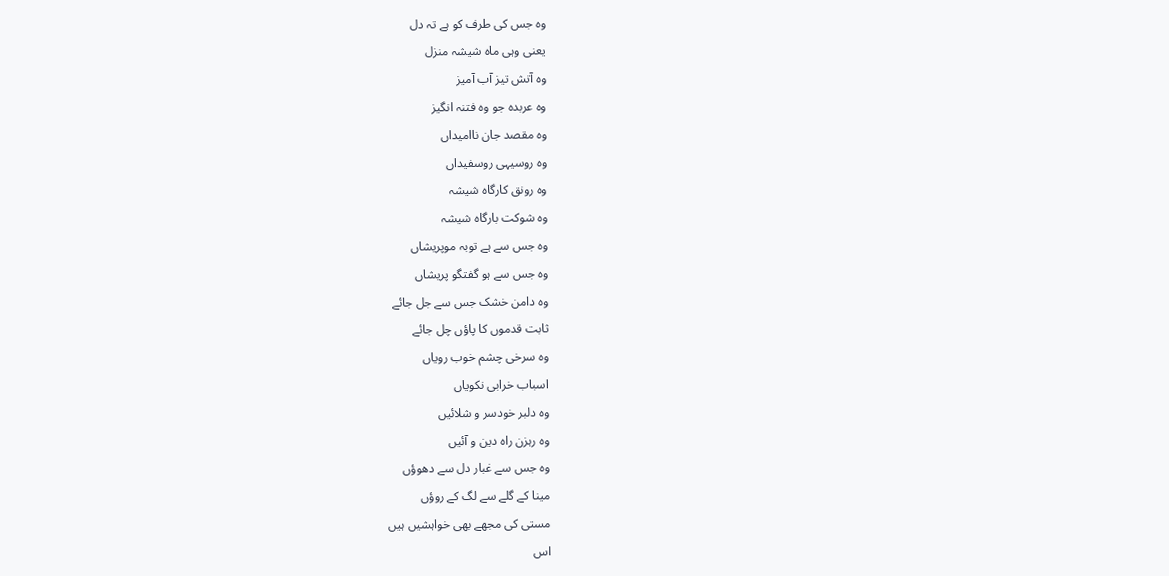وہ جس کی طرف کو ہے تہ دل
یعنی وہی ماہ شیشہ منزل
وہ آتش تیز آب آمیز
وہ عربدہ جو وہ فتنہ انگیز
وہ مقصد جان ناامیداں
وہ روسیہی روسفیداں
وہ رونق کارگاہ شیشہ
وہ شوکت بارگاہ شیشہ
وہ جس سے ہے توبہ موپریشاں
وہ جس سے ہو گفتگو پریشاں
وہ دامن خشک جس سے جل جائے
ثابت قدموں کا پاؤں چل جائے
وہ سرخی چشم خوب رویاں
اسباب خرابی نکویاں
وہ دلبر خودسر و شلائیں
وہ رہزن راہ دین و آئیں
وہ جس سے غبار دل سے دھوؤں
مینا کے گلے سے لگ کے روؤں
مستی کی مجھے بھی خواہشیں ہیں
اس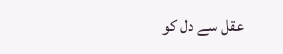عقل سے دل کو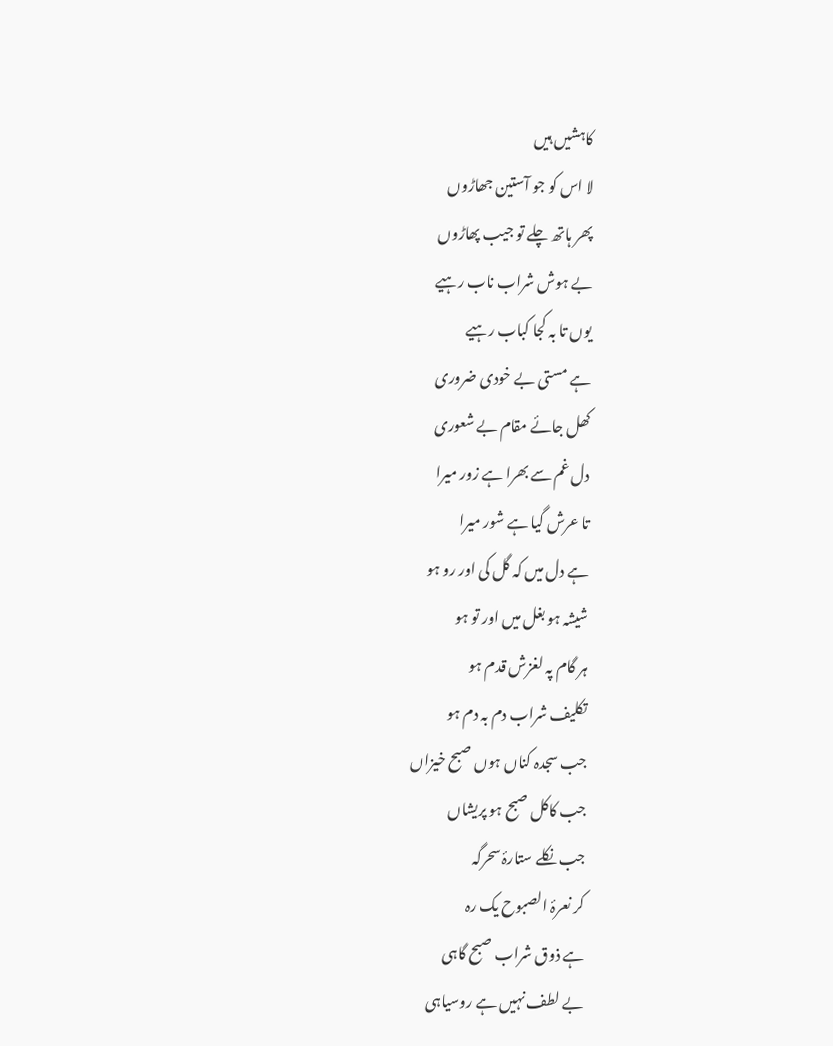کاہشیں ہیں
لا اس کو جو آستین جھاڑوں
پھر ہاتھ چلے تو جیب پھاڑوں
بے ہوش شراب ناب رہیے
یوں تا بہ کجا کباب رہیے
ہے مستی بے خودی ضروری
کھل جائے مقام بے شعوری
دل غم سے بھرا ہے زور میرا
تا عرش گیا ہے شور میرا
ہے دل میں کہ گل کی اور رو ہو
شیشہ ہو بغل میں اور تو ہو
ہر گام پہ لغزش قدم ہو
تکلیف شراب دم بہ دم ہو
جب سجدہ کناں ہوں صبح خیزاں
جب کاکل صبح ہو پریشاں
جب نکلے ستارۂ سحرگہ
کر نعرۂ الصبوح یک رہ
ہے ذوق شراب صبح گاہی
بے لطف نہیں ہے روسیاہی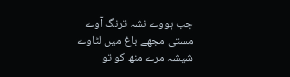جب ہووے نشہ ترنگ آوے
مستی مجھے باغ میں لٹاوے
شیشہ مرے منھ کو تو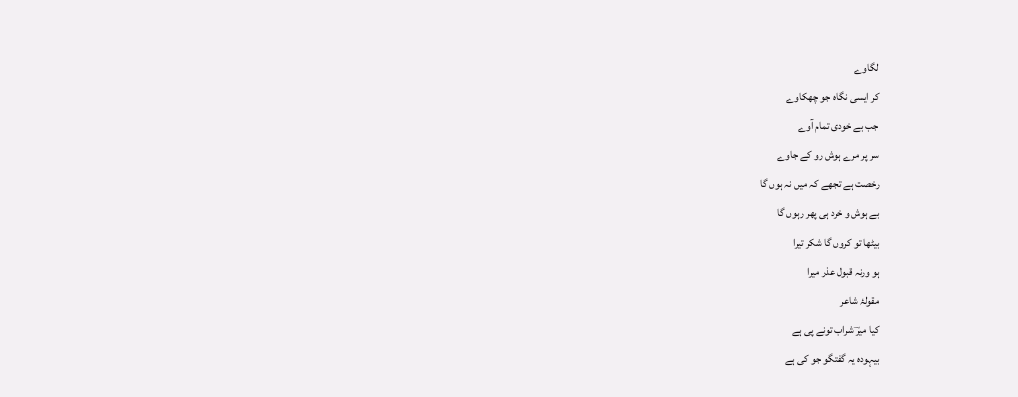لگاوے
کر ایسی نگاہ جو چھکاوے
جب بے خودی تمام آوے
سر پر مرے ہوش رو کے جاوے
رخصت ہے تجھے کہ میں نہ ہوں گا
بے ہوش و خرد ہی پھر رہوں گا
بیٹھا تو کروں گا شکر تیرا
ہو ورنہ قبول عذر میرا
مقولۂ شاعر
کیا میرؔ شراب تونے پی ہے
بیہودہ یہ گفتگو جو کی ہے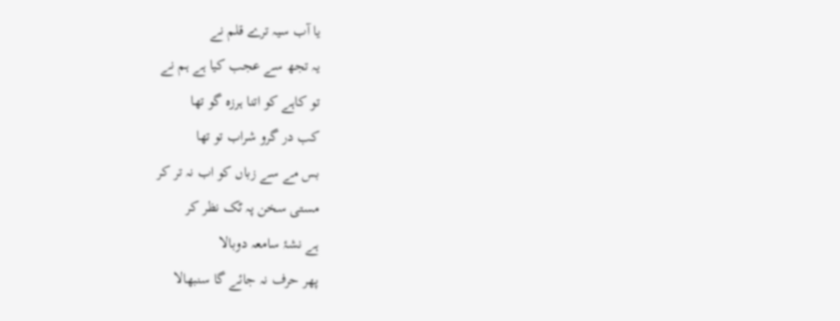یا آب سیہ ترے قلم نے
یہ تجھ سے عجب کیا ہے ہم نے
تو کاہے کو اتنا ہرزہ گو تھا
کب در گرو شراب تو تھا
بس مے سے زباں کو اب نہ تر کر
مستی سخن پہ ٹک نظر کر
ہے نشۂ سامعہ دوبالا
پھر حرف نہ جائے گا سنبھالا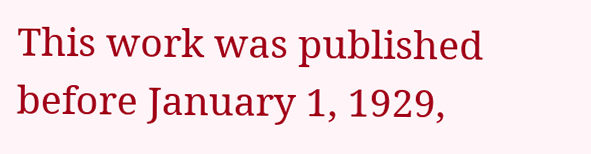This work was published before January 1, 1929,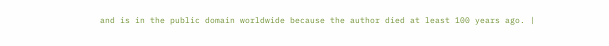and is in the public domain worldwide because the author died at least 100 years ago. |